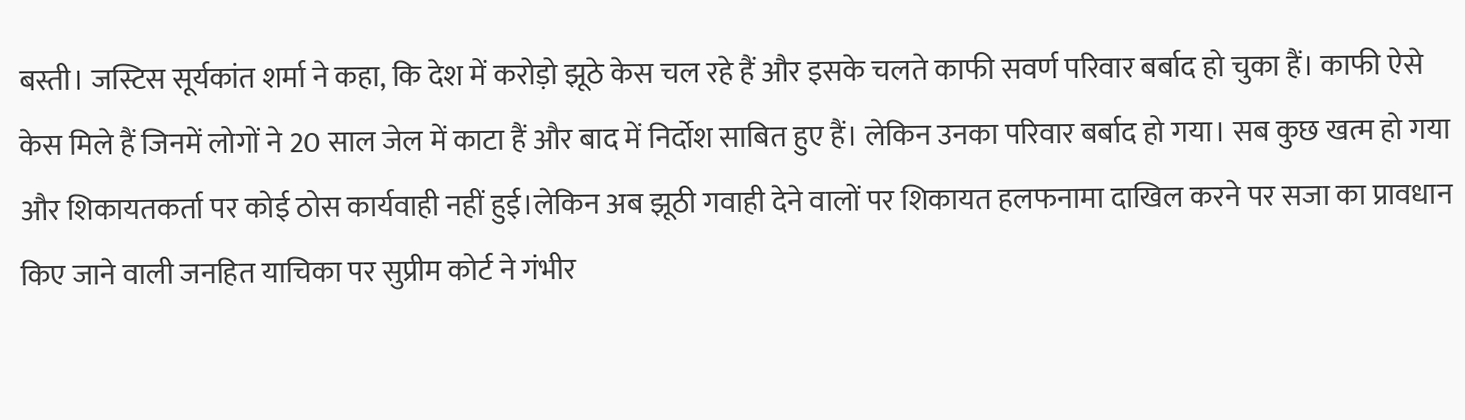बस्ती। जस्टिस सूर्यकांत शर्मा ने कहा, कि देश में करोड़ो झूठे केस चल रहे हैं और इसके चलते काफी सवर्ण परिवार बर्बाद हो चुका हैं। काफी ऐसे केस मिले हैं जिनमें लोगों ने 20 साल जेल में काटा हैं और बाद में निर्दोश साबित हुए हैं। लेकिन उनका परिवार बर्बाद हो गया। सब कुछ खत्म हो गया और शिकायतकर्ता पर कोई ठोस कार्यवाही नहीं हुई।लेकिन अब झूठी गवाही देने वालों पर शिकायत हलफनामा दाखिल करने पर सजा का प्रावधान किए जाने वाली जनहित याचिका पर सुप्रीम कोर्ट ने गंभीर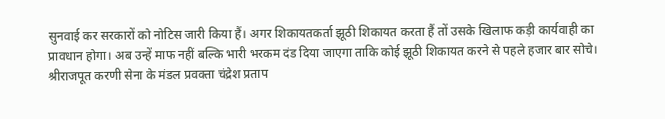सुनवाई कर सरकारों को नोटिस जारी किया हैं। अगर शिकायतकर्ता झूठी शिकायत करता हैं तों उसके खिलाफ कड़ी कार्यवाही का प्रावधान होगा। अब उन्हें माफ नहीं बल्कि भारी भरकम दंड दिया जाएगा ताकि कोई झूठी शिकायत करने से पहले हजार बार सोचे। श्रीराजपूत करणी सेना के मंडल प्रवक्ता चंद्रेश प्रताप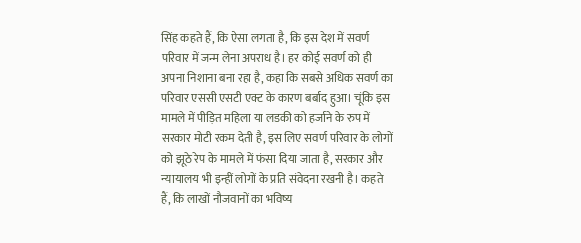सिंह कहते हैं, कि ऐसा लगता है, कि इस देश में सवर्ण परिवार में जन्म लेना अपराध है। हर कोई सवर्ण को ही अपना निशाना बना रहा है, कहा कि सबसे अधिक सवर्ण का परिवार एससी एसटी एक्ट के कारण बर्बाद हुआ। चूंकि इस मामले में पीड़ित महिला या लडकी को हर्जाने के रुप में सरकार मोटी रकम देती है, इस लिए सवर्ण परिवार के लोगों को झूठे रेप के मामले में फंसा दिया जाता है, सरकार और न्यायालय भी इन्हीं लोगों के प्रति संवेदना रखनी है। कहते हैं, कि लाखों नौजवानों का भविष्य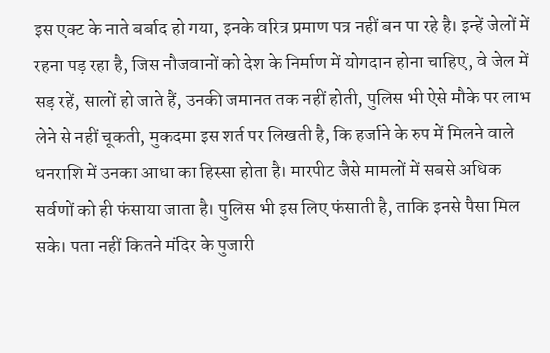इस एक्ट के नाते बर्बाद हो गया, इनके वरित्र प्रमाण पत्र नहीं बन पा रहे है। इन्हें जेलों में रहना पड़ रहा है, जिस नौजवानों को देश के निर्माण में योगदान होना चाहिए, वे जेल में सड़ रहें, सालों हो जाते हैं, उनकी जमानत तक नहीं होती, पुलिस भी ऐसे मौके पर लाभ लेने से नहीं चूकती, मुकदमा इस शर्त पर लिखती है, कि हर्जाने के रुप में मिलने वाले धनराशि में उनका आधा का हिस्सा होता है। मारपीट जैसे मामलों में सबसे अधिक सर्वणों को ही फंसाया जाता है। पुलिस भी इस लिए फंसाती है, ताकि इनसे पैसा मिल सके। पता नहीं कितने मंदिर के पुजारी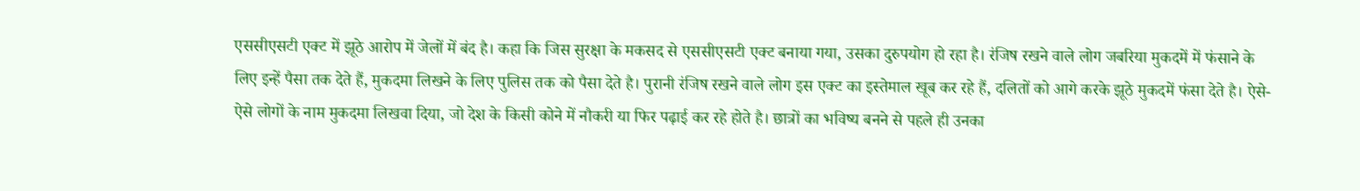एससीएसटी एक्ट में झूठे आरोप में जेलों में बंद है। कहा कि जिस सुरक्षा के मकसद से एससीएसटी एक्ट बनाया गया, उसका दुरुपयोग हो रहा है। रंजिष रखने वाले लोग जबरिया मुकदमें में फंसाने के लिए इन्हें पैसा तक देते हैं, मुकदमा लिखने के लिए पुलिस तक को पैसा देते है। पुरानी रंजिष रखने वाले लोग इस एक्ट का इस्तेमाल खूब कर रहे हैं, दलितों को आगे करके झूठे मुकदमें फंसा देते है। ऐसे-ऐसे लोगों के नाम मुकदमा लिखवा दिया, जो देश के किसी कोने में नौकरी या फिर पढ़ाई कर रहे होते है। छात्रों का भविष्य बनने से पहले ही उनका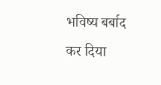भविष्य बर्बाद कर दिया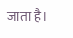जाता है।